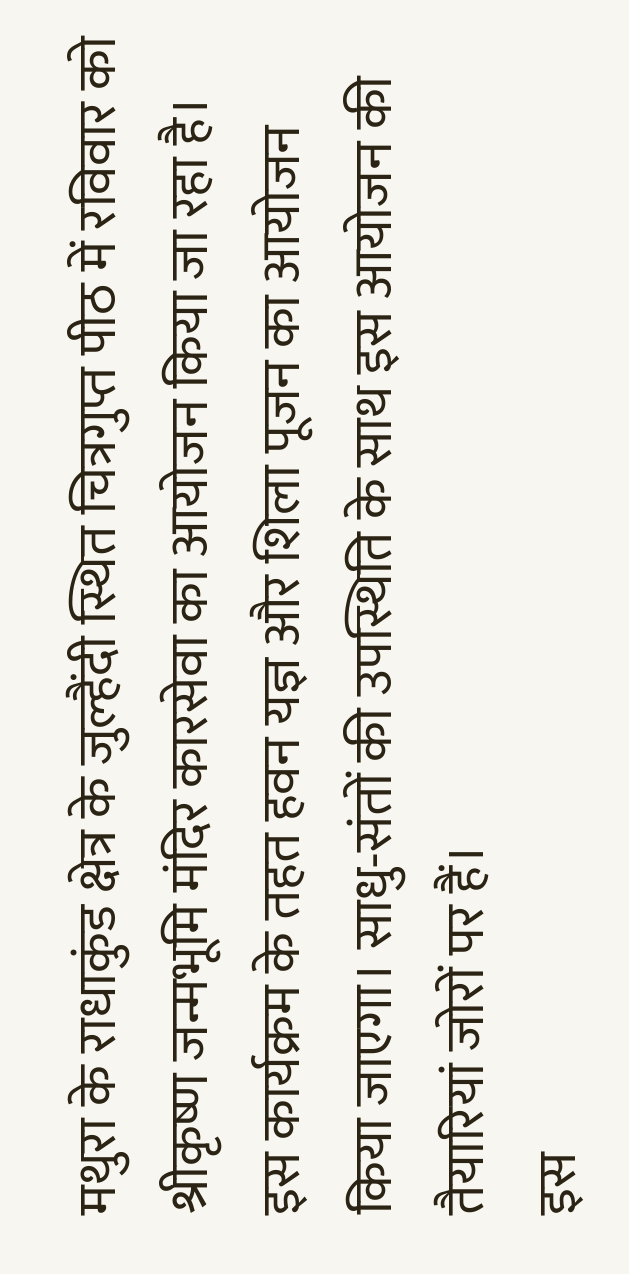मथुरा के राधाकुंड क्षेत्र के जुल्हैंदी स्थित चित्रगुप्त पीठ में रविवार को श्रीकृष्ण जन्मभूमि मंदिर कारसेवा का आयोजन किया जा रहा है। इस कार्यक्रम के तहत हवन यज्ञ और शिला पूजन का आयोजन किया जाएगा। साधु-संतों की उपस्थिति के साथ इस आयोजन की तैयारियां जोरों पर हैं।
इस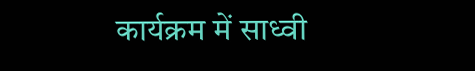कार्यक्रम में साध्वी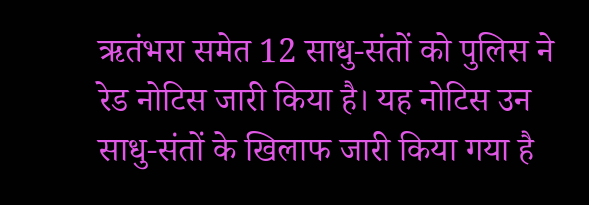ऋतंभरा समेत 12 साधु-संतों को पुलिस ने रेड नोटिस जारी किया है। यह नोटिस उन साधु-संतों के खिलाफ जारी किया गया है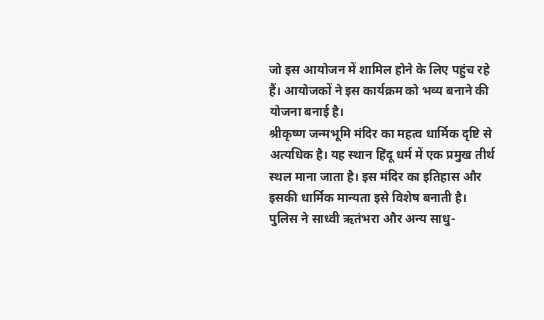जो इस आयोजन में शामिल होने के लिए पहुंच रहे हैं। आयोजकों ने इस कार्यक्रम को भव्य बनाने की योजना बनाई है।
श्रीकृष्ण जन्मभूमि मंदिर का महत्व धार्मिक दृष्टि से अत्यधिक है। यह स्थान हिंदू धर्म में एक प्रमुख तीर्थ स्थल माना जाता है। इस मंदिर का इतिहास और इसकी धार्मिक मान्यता इसे विशेष बनाती है।
पुलिस ने साध्वी ऋतंभरा और अन्य साधु-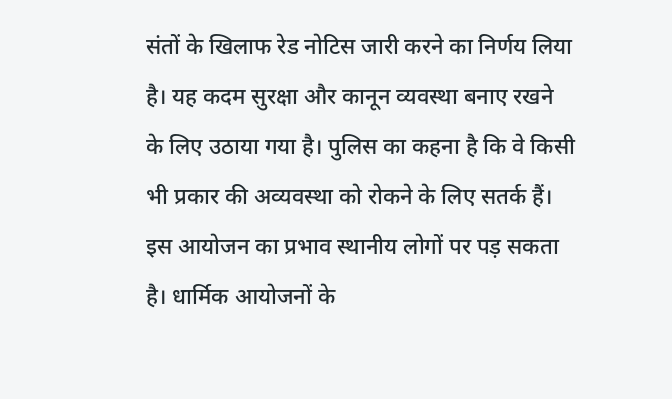संतों के खिलाफ रेड नोटिस जारी करने का निर्णय लिया है। यह कदम सुरक्षा और कानून व्यवस्था बनाए रखने के लिए उठाया गया है। पुलिस का कहना है कि वे किसी भी प्रकार की अव्यवस्था को रोकने के लिए सतर्क हैं।
इस आयोजन का प्रभाव स्थानीय लोगों पर पड़ सकता है। धार्मिक आयोजनों के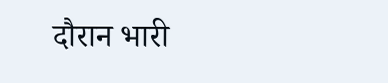दौरान भारी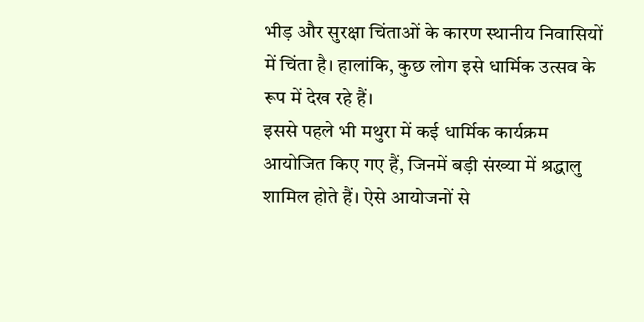भीड़ और सुरक्षा चिंताओं के कारण स्थानीय निवासियों में चिंता है। हालांकि, कुछ लोग इसे धार्मिक उत्सव के रूप में देख रहे हैं।
इससे पहले भी मथुरा में कई धार्मिक कार्यक्रम आयोजित किए गए हैं, जिनमें बड़ी संख्या में श्रद्धालु शामिल होते हैं। ऐसे आयोजनों से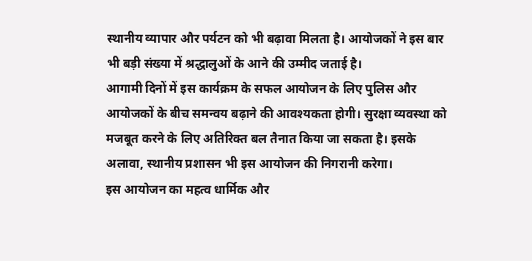स्थानीय व्यापार और पर्यटन को भी बढ़ावा मिलता है। आयोजकों ने इस बार भी बड़ी संख्या में श्रद्धालुओं के आने की उम्मीद जताई है।
आगामी दिनों में इस कार्यक्रम के सफल आयोजन के लिए पुलिस और आयोजकों के बीच समन्वय बढ़ाने की आवश्यकता होगी। सुरक्षा व्यवस्था को मजबूत करने के लिए अतिरिक्त बल तैनात किया जा सकता है। इसके अलावा, स्थानीय प्रशासन भी इस आयोजन की निगरानी करेगा।
इस आयोजन का महत्व धार्मिक और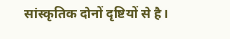सांस्कृतिक दोनों दृष्टियों से है।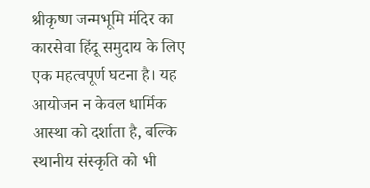श्रीकृष्ण जन्मभूमि मंदिर का कारसेवा हिंदू समुदाय के लिए एक महत्वपूर्ण घटना है। यह आयोजन न केवल धार्मिक आस्था को दर्शाता है, बल्कि स्थानीय संस्कृति को भी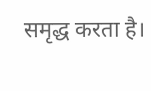समृद्ध करता है।